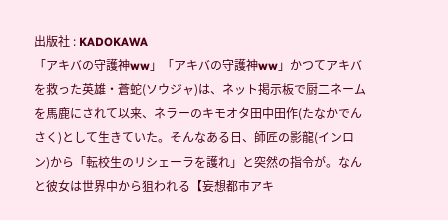出版社 : KADOKAWA
「アキバの守護神ww」「アキバの守護神ww」かつてアキバを救った英雄・蒼蛇(ソウジャ)は、ネット掲示板で厨二ネームを馬鹿にされて以来、ネラーのキモオタ田中田作(たなかでんさく)として生きていた。そんなある日、師匠の影龍(インロン)から「転校生のリシェーラを護れ」と突然の指令が。なんと彼女は世界中から狙われる【妄想都市アキ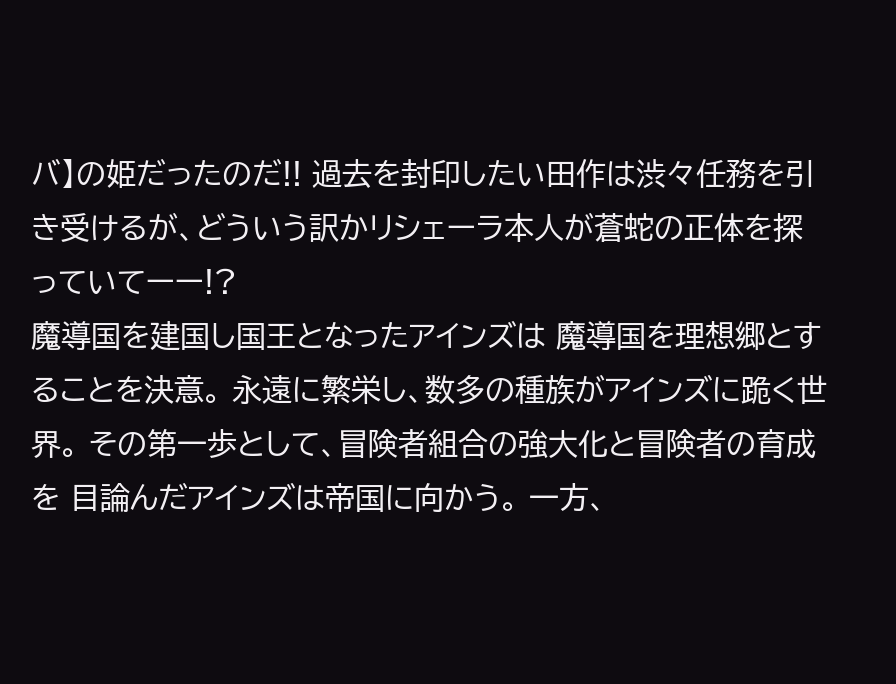バ】の姫だったのだ!! 過去を封印したい田作は渋々任務を引き受けるが、どういう訳かリシェーラ本人が蒼蛇の正体を探っていてーー!?
魔導国を建国し国王となったアインズは 魔導国を理想郷とすることを決意。 永遠に繁栄し、数多の種族がアインズに跪く世界。 その第一歩として、冒険者組合の強大化と冒険者の育成を 目論んだアインズは帝国に向かう。 一方、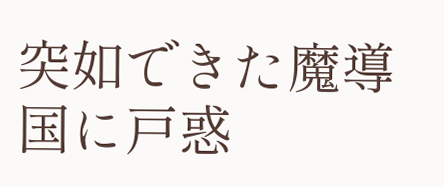突如できた魔導国に戸惑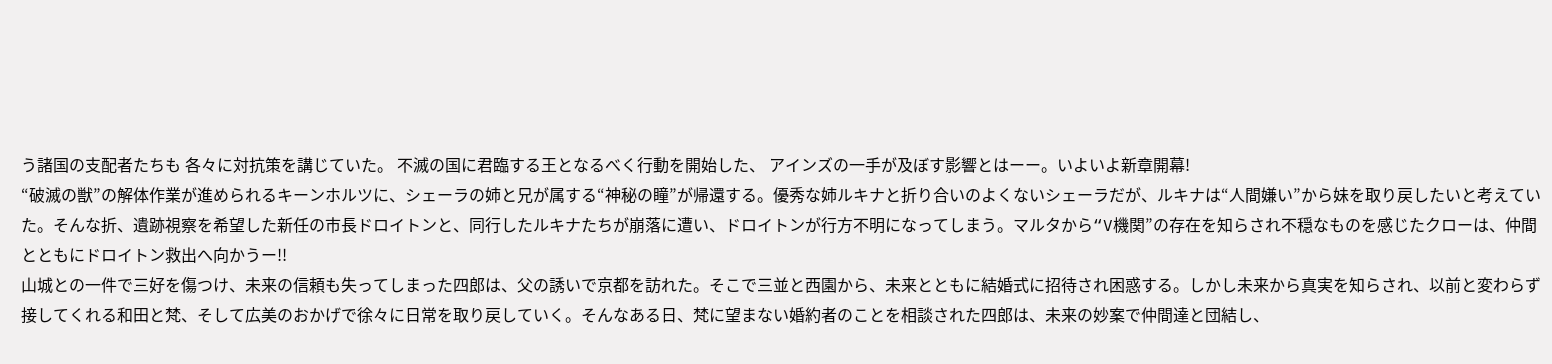う諸国の支配者たちも 各々に対抗策を講じていた。 不滅の国に君臨する王となるべく行動を開始した、 アインズの一手が及ぼす影響とはーー。いよいよ新章開幕!
“破滅の獣”の解体作業が進められるキーンホルツに、シェーラの姉と兄が属する“神秘の瞳”が帰還する。優秀な姉ルキナと折り合いのよくないシェーラだが、ルキナは“人間嫌い”から妹を取り戻したいと考えていた。そんな折、遺跡視察を希望した新任の市長ドロイトンと、同行したルキナたちが崩落に遭い、ドロイトンが行方不明になってしまう。マルタから“V機関”の存在を知らされ不穏なものを感じたクローは、仲間とともにドロイトン救出へ向かうー!!
山城との一件で三好を傷つけ、未来の信頼も失ってしまった四郎は、父の誘いで京都を訪れた。そこで三並と西園から、未来とともに結婚式に招待され困惑する。しかし未来から真実を知らされ、以前と変わらず接してくれる和田と梵、そして広美のおかげで徐々に日常を取り戻していく。そんなある日、梵に望まない婚約者のことを相談された四郎は、未来の妙案で仲間達と団結し、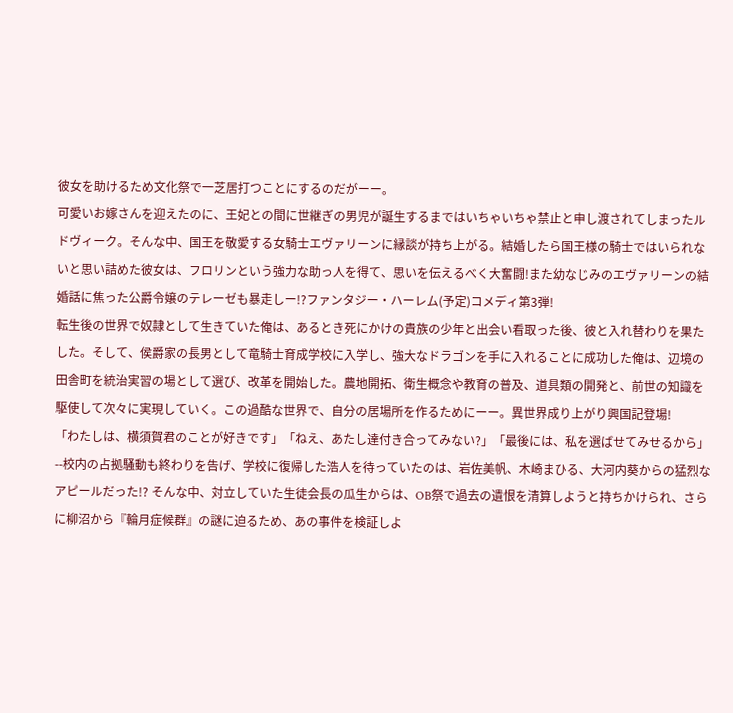彼女を助けるため文化祭で一芝居打つことにするのだがーー。
可愛いお嫁さんを迎えたのに、王妃との間に世継ぎの男児が誕生するまではいちゃいちゃ禁止と申し渡されてしまったルドヴィーク。そんな中、国王を敬愛する女騎士エヴァリーンに縁談が持ち上がる。結婚したら国王様の騎士ではいられないと思い詰めた彼女は、フロリンという強力な助っ人を得て、思いを伝えるべく大奮闘!また幼なじみのエヴァリーンの結婚話に焦った公爵令嬢のテレーゼも暴走しー!?ファンタジー・ハーレム(予定)コメディ第3弾!
転生後の世界で奴隷として生きていた俺は、あるとき死にかけの貴族の少年と出会い看取った後、彼と入れ替わりを果たした。そして、侯爵家の長男として竜騎士育成学校に入学し、強大なドラゴンを手に入れることに成功した俺は、辺境の田舎町を統治実習の場として選び、改革を開始した。農地開拓、衛生概念や教育の普及、道具類の開発と、前世の知識を駆使して次々に実現していく。この過酷な世界で、自分の居場所を作るためにーー。異世界成り上がり興国記登場!
「わたしは、横須賀君のことが好きです」「ねえ、あたし達付き合ってみない?」「最後には、私を選ばせてみせるから」--校内の占拠騒動も終わりを告げ、学校に復帰した浩人を待っていたのは、岩佐美帆、木崎まひる、大河内葵からの猛烈なアピールだった!? そんな中、対立していた生徒会長の瓜生からは、OB祭で過去の遺恨を清算しようと持ちかけられ、さらに柳沼から『輪月症候群』の謎に迫るため、あの事件を検証しよ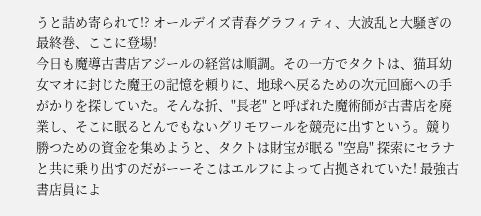うと詰め寄られて!? オールデイズ青春グラフィティ、大波乱と大騒ぎの最終巻、ここに登場!
今日も魔導古書店アジールの経営は順調。その一方でタクトは、猫耳幼女マオに封じた魔王の記憶を頼りに、地球へ戻るための次元回廊への手がかりを探していた。そんな折、"長老" と呼ばれた魔術師が古書店を廃業し、そこに眠るとんでもないグリモワールを競売に出すという。競り勝つための資金を集めようと、タクトは財宝が眠る "空島" 探索にセラナと共に乗り出すのだがーーそこはエルフによって占拠されていた! 最強古書店員によ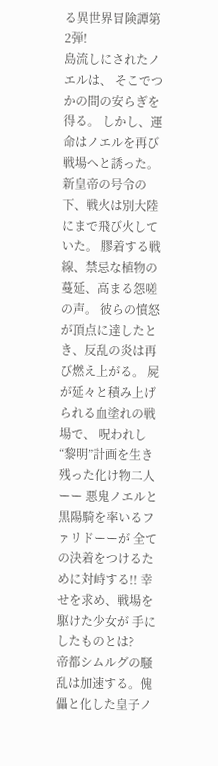る異世界冒険譚第2弾!
島流しにされたノエルは、 そこでつかの間の安らぎを得る。 しかし、運命はノエルを再び戦場へと誘った。 新皇帝の号令の下、戦火は別大陸にまで飛び火していた。 膠着する戦線、禁忌な植物の蔓延、高まる怨嗟の声。 彼らの憤怒が頂点に達したとき、反乱の炎は再び燃え上がる。 屍が延々と積み上げられる血塗れの戦場で、 呪われし“黎明”計画を生き残った化け物二人ーー 悪鬼ノエルと黒陽騎を率いるファリドーーが 全ての決着をつけるために対峙する!! 幸せを求め、戦場を駆けた少女が 手にしたものとは?
帝都シムルグの騒乱は加速する。傀儡と化した皇子ノ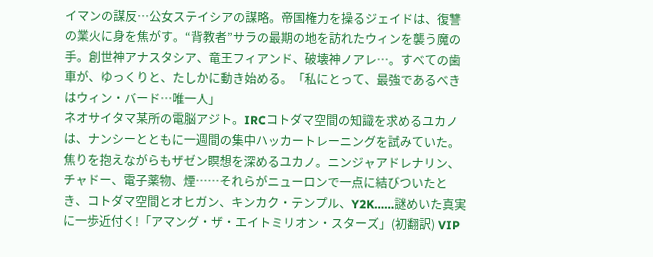イマンの謀反…公女ステイシアの謀略。帝国権力を操るジェイドは、復讐の業火に身を焦がす。“背教者”サラの最期の地を訪れたウィンを襲う魔の手。創世神アナスタシア、竜王フィアンド、破壊神ノアレ…。すべての歯車が、ゆっくりと、たしかに動き始める。「私にとって、最強であるべきはウィン・バード…唯一人」
ネオサイタマ某所の電脳アジト。IRCコトダマ空間の知識を求めるユカノは、ナンシーとともに一週間の集中ハッカートレーニングを試みていた。焦りを抱えながらもザゼン瞑想を深めるユカノ。ニンジャアドレナリン、チャドー、電子薬物、煙……それらがニューロンで一点に結びついたとき、コトダマ空間とオヒガン、キンカク・テンプル、Y2K……謎めいた真実に一歩近付く!「アマング・ザ・エイトミリオン・スターズ」(初翻訳) VIP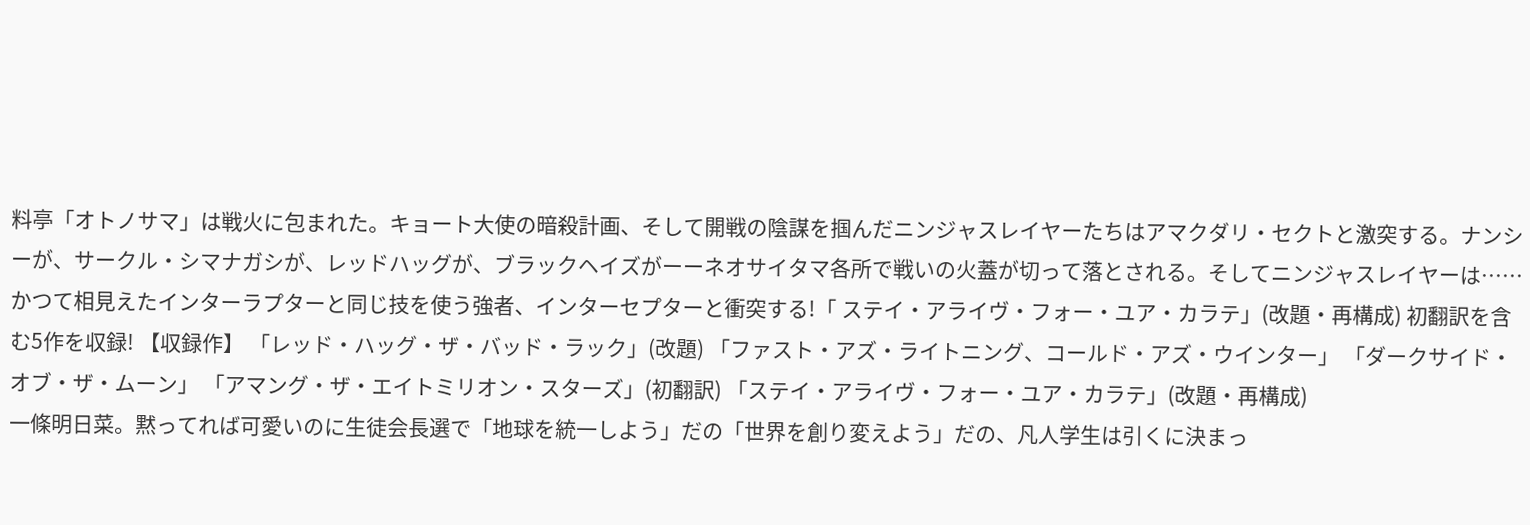料亭「オトノサマ」は戦火に包まれた。キョート大使の暗殺計画、そして開戦の陰謀を掴んだニンジャスレイヤーたちはアマクダリ・セクトと激突する。ナンシーが、サークル・シマナガシが、レッドハッグが、ブラックヘイズがーーネオサイタマ各所で戦いの火蓋が切って落とされる。そしてニンジャスレイヤーは……かつて相見えたインターラプターと同じ技を使う強者、インターセプターと衝突する!「 ステイ・アライヴ・フォー・ユア・カラテ」(改題・再構成) 初翻訳を含む5作を収録! 【収録作】 「レッド・ハッグ・ザ・バッド・ラック」(改題) 「ファスト・アズ・ライトニング、コールド・アズ・ウインター」 「ダークサイド・オブ・ザ・ムーン」 「アマング・ザ・エイトミリオン・スターズ」(初翻訳) 「ステイ・アライヴ・フォー・ユア・カラテ」(改題・再構成)
一條明日菜。黙ってれば可愛いのに生徒会長選で「地球を統一しよう」だの「世界を創り変えよう」だの、凡人学生は引くに決まっ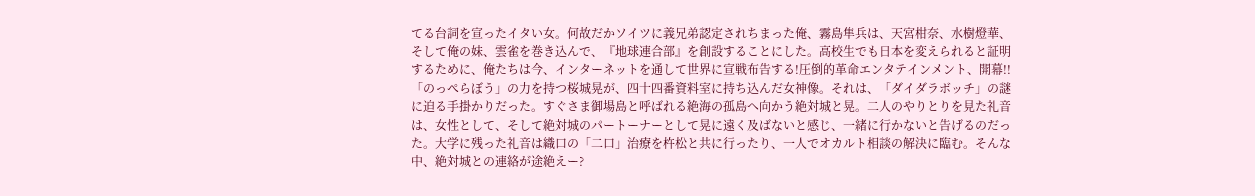てる台詞を宣ったイタい女。何故だかソイツに義兄弟認定されちまった俺、霧島隼兵は、天宮柑奈、水樹燈華、そして俺の妹、雲雀を巻き込んで、『地球連合部』を創設することにした。高校生でも日本を変えられると証明するために、俺たちは今、インターネットを通して世界に宣戦布告する!圧倒的革命エンタテインメント、開幕!!
「のっぺらぼう」の力を持つ桜城晃が、四十四番資料室に持ち込んだ女神像。それは、「ダイダラボッチ」の謎に迫る手掛かりだった。すぐさま御場島と呼ばれる絶海の孤島へ向かう絶対城と晃。二人のやりとりを見た礼音は、女性として、そして絶対城のパートーナーとして晃に遠く及ばないと感じ、一緒に行かないと告げるのだった。大学に残った礼音は織口の「二口」治療を杵松と共に行ったり、一人でオカルト相談の解決に臨む。そんな中、絶対城との連絡が途絶えー?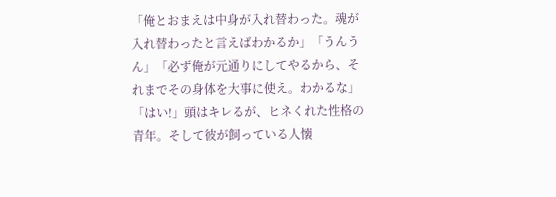「俺とおまえは中身が入れ替わった。魂が入れ替わったと言えばわかるか」「うんうん」「必ず俺が元通りにしてやるから、それまでその身体を大事に使え。わかるな」「はい!」頭はキレるが、ヒネくれた性格の青年。そして彼が飼っている人懐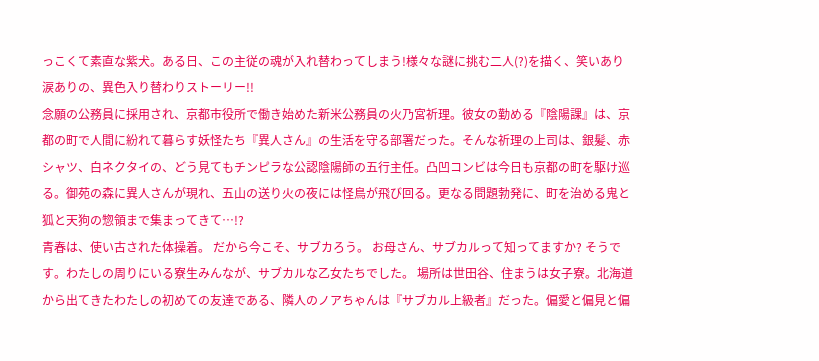っこくて素直な紫犬。ある日、この主従の魂が入れ替わってしまう!様々な謎に挑む二人(?)を描く、笑いあり涙ありの、異色入り替わりストーリー!!
念願の公務員に採用され、京都市役所で働き始めた新米公務員の火乃宮祈理。彼女の勤める『陰陽課』は、京都の町で人間に紛れて暮らす妖怪たち『異人さん』の生活を守る部署だった。そんな祈理の上司は、銀髪、赤シャツ、白ネクタイの、どう見てもチンピラな公認陰陽師の五行主任。凸凹コンビは今日も京都の町を駆け巡る。御苑の森に異人さんが現れ、五山の送り火の夜には怪鳥が飛び回る。更なる問題勃発に、町を治める鬼と狐と天狗の惣領まで集まってきて…!?
青春は、使い古された体操着。 だから今こそ、サブカろう。 お母さん、サブカルって知ってますか? そうです。わたしの周りにいる寮生みんなが、サブカルな乙女たちでした。 場所は世田谷、住まうは女子寮。北海道から出てきたわたしの初めての友達である、隣人のノアちゃんは『サブカル上級者』だった。偏愛と偏見と偏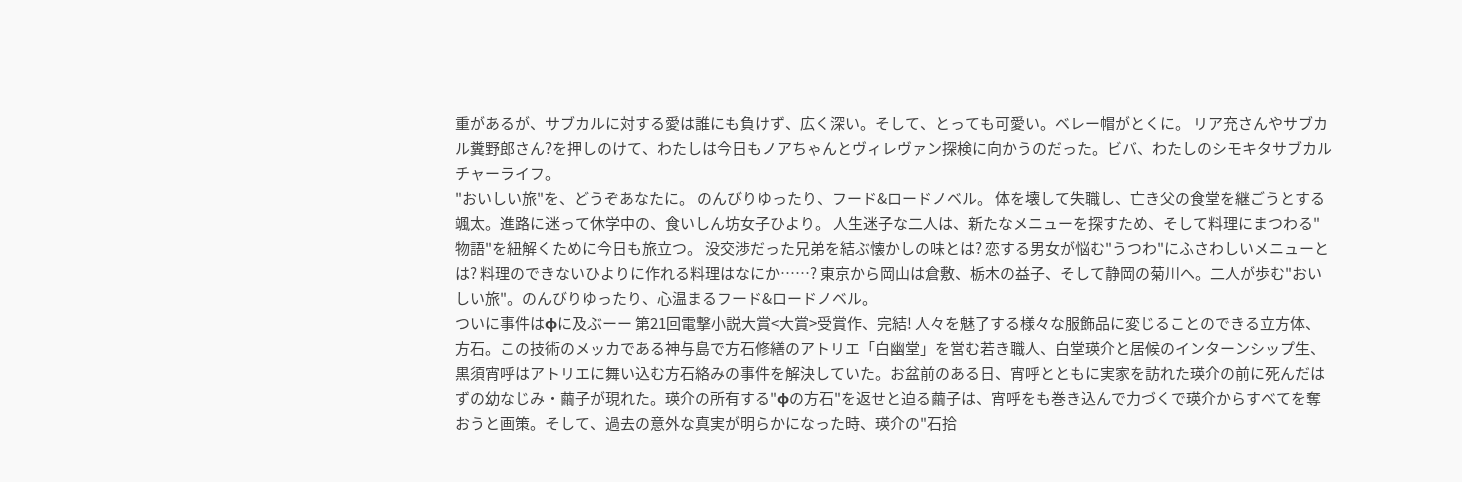重があるが、サブカルに対する愛は誰にも負けず、広く深い。そして、とっても可愛い。ベレー帽がとくに。 リア充さんやサブカル糞野郎さん?を押しのけて、わたしは今日もノアちゃんとヴィレヴァン探検に向かうのだった。ビバ、わたしのシモキタサブカルチャーライフ。
"おいしい旅"を、どうぞあなたに。 のんびりゆったり、フード&ロードノベル。 体を壊して失職し、亡き父の食堂を継ごうとする颯太。進路に迷って休学中の、食いしん坊女子ひより。 人生迷子な二人は、新たなメニューを探すため、そして料理にまつわる"物語"を紐解くために今日も旅立つ。 没交渉だった兄弟を結ぶ懐かしの味とは? 恋する男女が悩む"うつわ"にふさわしいメニューとは? 料理のできないひよりに作れる料理はなにか……? 東京から岡山は倉敷、栃木の益子、そして静岡の菊川へ。二人が歩む"おいしい旅"。のんびりゆったり、心温まるフード&ロードノベル。
ついに事件はφに及ぶーー 第21回電撃小説大賞<大賞>受賞作、完結! 人々を魅了する様々な服飾品に変じることのできる立方体、方石。この技術のメッカである神与島で方石修繕のアトリエ「白幽堂」を営む若き職人、白堂瑛介と居候のインターンシップ生、黒須宵呼はアトリエに舞い込む方石絡みの事件を解決していた。お盆前のある日、宵呼とともに実家を訪れた瑛介の前に死んだはずの幼なじみ・繭子が現れた。瑛介の所有する"φの方石"を返せと迫る繭子は、宵呼をも巻き込んで力づくで瑛介からすべてを奪おうと画策。そして、過去の意外な真実が明らかになった時、瑛介の"石拾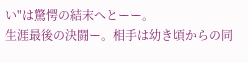い"は驚愕の結末へとーー。
生涯最後の決闘ー。相手は幼き頃からの同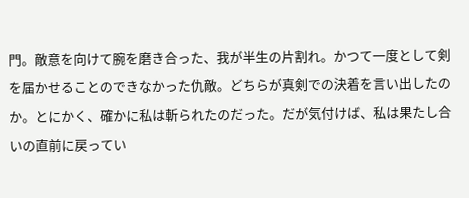門。敵意を向けて腕を磨き合った、我が半生の片割れ。かつて一度として剣を届かせることのできなかった仇敵。どちらが真剣での決着を言い出したのか。とにかく、確かに私は斬られたのだった。だが気付けば、私は果たし合いの直前に戻ってい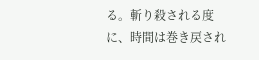る。斬り殺される度に、時間は巻き戻され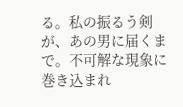る。私の振るう剣が、あの男に届くまで。不可解な現象に巻き込まれ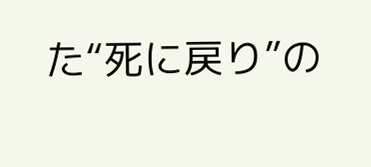た“死に戻り”の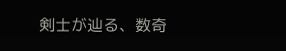剣士が辿る、数奇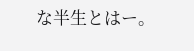な半生とはー。